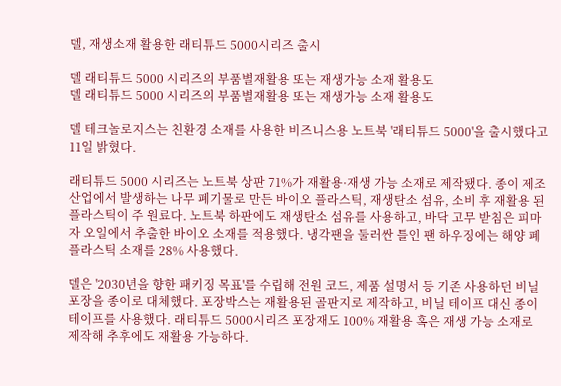델, 재생소재 활용한 래티튜드 5000시리즈 출시

델 래티튜드 5000 시리즈의 부품별재활용 또는 재생가능 소재 활용도
델 래티튜드 5000 시리즈의 부품별재활용 또는 재생가능 소재 활용도

델 테크놀로지스는 친환경 소재를 사용한 비즈니스용 노트북 '래티튜드 5000'을 출시했다고 11일 밝혔다.

래티튜드 5000 시리즈는 노트북 상판 71%가 재활용·재생 가능 소재로 제작됐다. 종이 제조 산업에서 발생하는 나무 폐기물로 만든 바이오 플라스틱, 재생탄소 섬유, 소비 후 재활용 된 플라스틱이 주 원료다. 노트북 하판에도 재생탄소 섬유를 사용하고, 바닥 고무 받침은 피마자 오일에서 추출한 바이오 소재를 적용했다. 냉각팬을 둘러싼 틀인 팬 하우징에는 해양 폐플라스틱 소재를 28% 사용했다.

델은 '2030년을 향한 패키징 목표'를 수립해 전원 코드, 제품 설명서 등 기존 사용하던 비닐포장을 종이로 대체했다. 포장박스는 재활용된 골판지로 제작하고, 비닐 테이프 대신 종이테이프를 사용했다. 래티튜드 5000시리즈 포장재도 100% 재활용 혹은 재생 가능 소재로 제작해 추후에도 재활용 가능하다.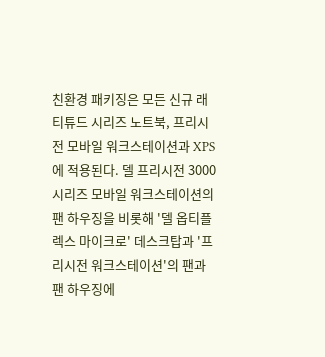친환경 패키징은 모든 신규 래티튜드 시리즈 노트북, 프리시전 모바일 워크스테이션과 XPS에 적용된다. 델 프리시전 3000시리즈 모바일 워크스테이션의 팬 하우징을 비롯해 '델 옵티플렉스 마이크로' 데스크탑과 '프리시전 워크스테이션'의 팬과 팬 하우징에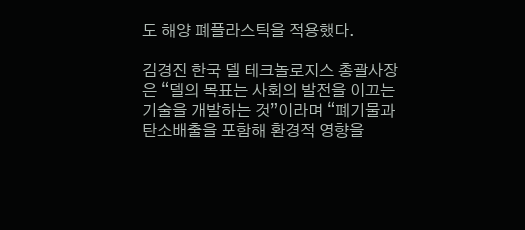도 해양 폐플라스틱을 적용했다.

김경진 한국 델 테크놀로지스 총괄사장은 “델의 목표는 사회의 발전을 이끄는 기술을 개발하는 것”이라며 “폐기물과 탄소배출을 포함해 환경적 영향을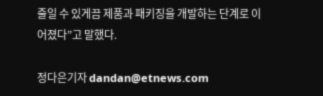줄일 수 있게끔 제품과 패키징을 개발하는 단계로 이어졌다”고 말했다.

정다은기자 dandan@etnews.com